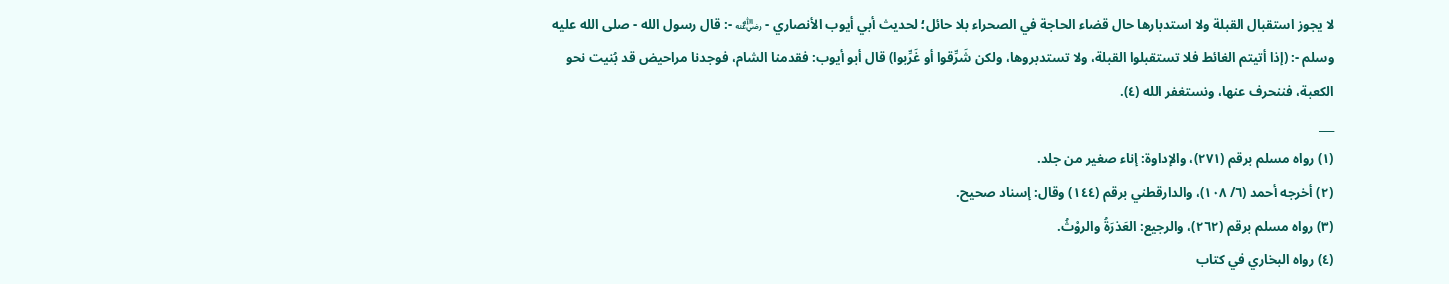لا يجوز استقبال القبلة ولا استدبارها حال قضاء الحاجة في الصحراء بلا حائل؛ لحديث أبي أيوب الأنصاري - ﵁ -: قال رسول الله - صلى الله عليه وسلم -: (إذا أتيتم الغائط فلا تستقبلوا القبلة، ولا تستدبروها، ولكن شَرِّقوا أو غَرِّبوا) قال أبو أيوب: فقدمنا الشام، فوجدنا مراحيض قد بُنيت نحو الكعبة، فننحرف عنها، ونستغفر الله (٤).
___
(١) رواه مسلم برقم (٢٧١)، والإداوة: إناء صغير من جلد.
(٢) أخرجه أحمد (٦/ ١٠٨)، والدارقطني برقم (١٤٤) وقال: إسناد صحيح.
(٣) رواه مسلم برقم (٢٦٢)، والرجيع: العَذرَةُ والروْثُ.
(٤) رواه البخاري في كتاب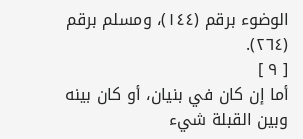الوضوء برقم (١٤٤)، ومسلم برقم (٢٦٤).
[ ٩ ]
أما إن كان في بنيان، أو كان بينه وبين القبلة شيء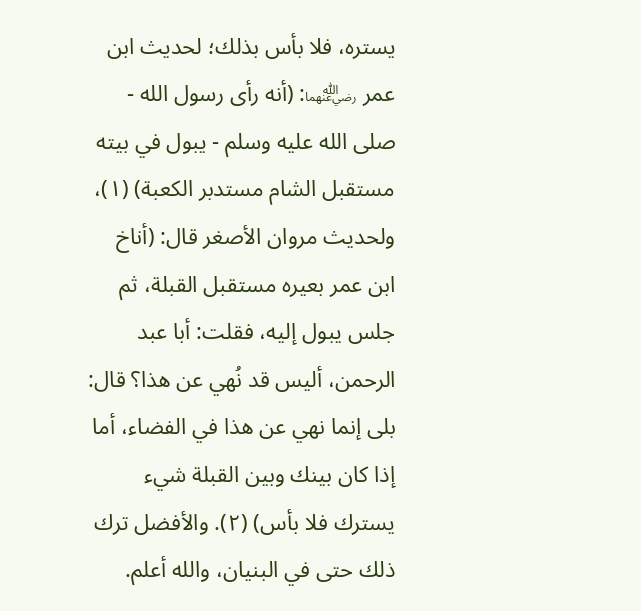يستره، فلا بأس بذلك؛ لحديث ابن عمر ﵄: (أنه رأى رسول الله - صلى الله عليه وسلم - يبول في بيته مستقبل الشام مستدبر الكعبة) (١)، ولحديث مروان الأصغر قال: (أناخ ابن عمر بعيره مستقبل القبلة، ثم جلس يبول إليه، فقلت: أبا عبد الرحمن، أليس قد نُهي عن هذا؟ قال: بلى إنما نهي عن هذا في الفضاء، أما إذا كان بينك وبين القبلة شيء يسترك فلا بأس) (٢). والأفضل ترك ذلك حتى في البنيان، والله أعلم.